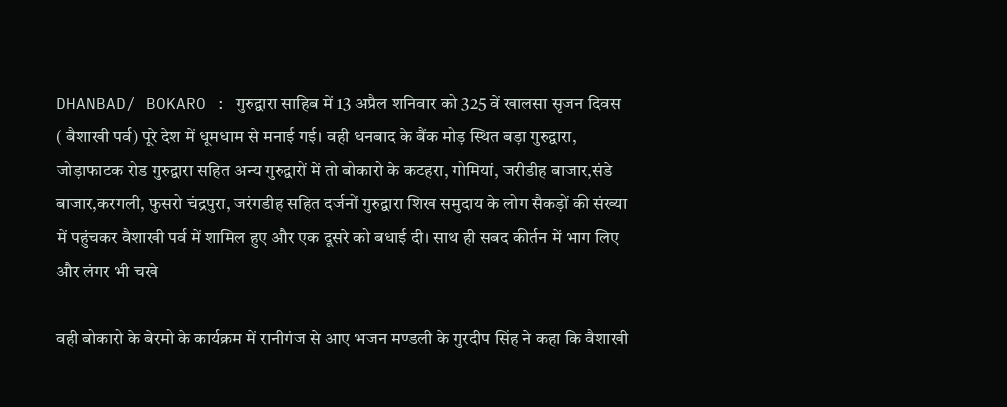DHANBAD/ BOKARO : गुरुद्वारा साहिब में 13 अप्रैल शनिवार को 325 वें खालसा सृजन दिवस ( बैशाखी पर्व) पूरे देश में धूमधाम से मनाई गई। वही धनबाद के बैंक मोड़ स्थित बड़ा गुरुद्वारा, जोड़ाफाटक रोड गुरुद्वारा सहित अन्य गुरुद्वारों में तो बोकारो के कटहरा, गोमियां, जरीडीह बाजार,संडे बाजार,करगली, फुसरो चंद्रपुरा, जरंगडीह सहित दर्जनों गुरुद्वारा शिख समुदाय के लोग सैकड़ों की संख्या में पहुंचकर वैशाखी पर्व में शामिल हुए और एक दूसरे को बधाई दी। साथ ही सबद कीर्तन में भाग लिए और लंगर भी चखे

वही बोकारो के बेरमो के कार्यक्रम में रानीगंज से आए भजन मण्डली के गुरदीप सिंह ने कहा कि वैशाखी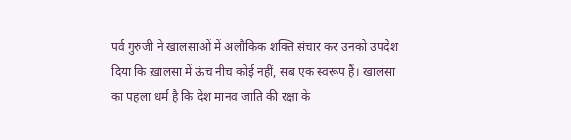पर्व गुरुजी ने खालसाओं में अलौकिक शक्ति संचार कर उनको उपदेश दिया कि ख़ालसा में ऊंच नीच कोई नहीं, सब एक स्वरूप हैं। खालसा का पहला धर्म है कि देश मानव जाति की रक्षा के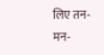लिए तन-मन-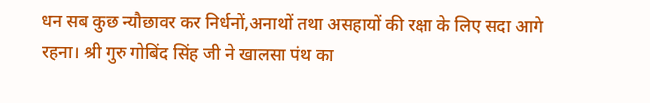धन सब कुछ न्यौछावर कर निर्धनों,अनाथों तथा असहायों की रक्षा के लिए सदा आगे रहना। श्री गुरु गोबिंद सिंह जी ने खालसा पंथ का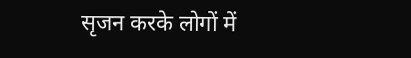सृजन करके लोगों में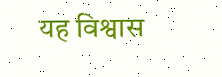यह विश्वास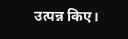उत्पन्न किए।